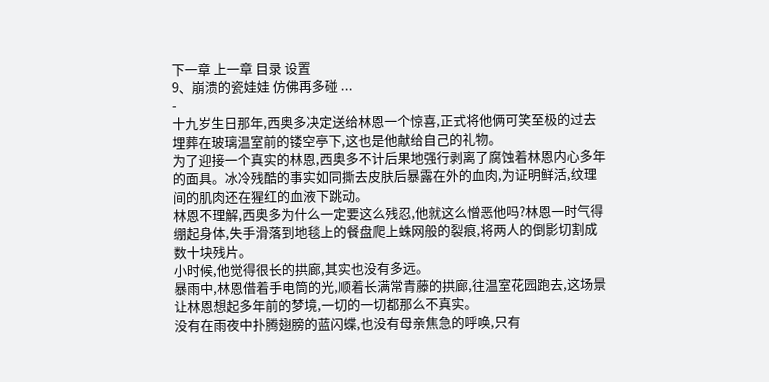下一章 上一章 目录 设置
9、崩溃的瓷娃娃 仿佛再多碰 ...
-
十九岁生日那年,西奥多决定送给林恩一个惊喜,正式将他俩可笑至极的过去埋葬在玻璃温室前的镂空亭下,这也是他献给自己的礼物。
为了迎接一个真实的林恩,西奥多不计后果地强行剥离了腐蚀着林恩内心多年的面具。冰冷残酷的事实如同撕去皮肤后暴露在外的血肉,为证明鲜活,纹理间的肌肉还在猩红的血液下跳动。
林恩不理解,西奥多为什么一定要这么残忍,他就这么憎恶他吗?林恩一时气得绷起身体,失手滑落到地毯上的餐盘爬上蛛网般的裂痕,将两人的倒影切割成数十块残片。
小时候,他觉得很长的拱廊,其实也没有多远。
暴雨中,林恩借着手电筒的光,顺着长满常青藤的拱廊,往温室花园跑去,这场景让林恩想起多年前的梦境,一切的一切都那么不真实。
没有在雨夜中扑腾翅膀的蓝闪蝶,也没有母亲焦急的呼唤,只有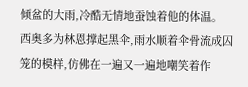倾盆的大雨,冷酷无情地蚕蚀着他的体温。
西奥多为林恩撑起黑伞,雨水顺着伞骨流成囚笼的模样,仿佛在一遍又一遍地嘲笑着作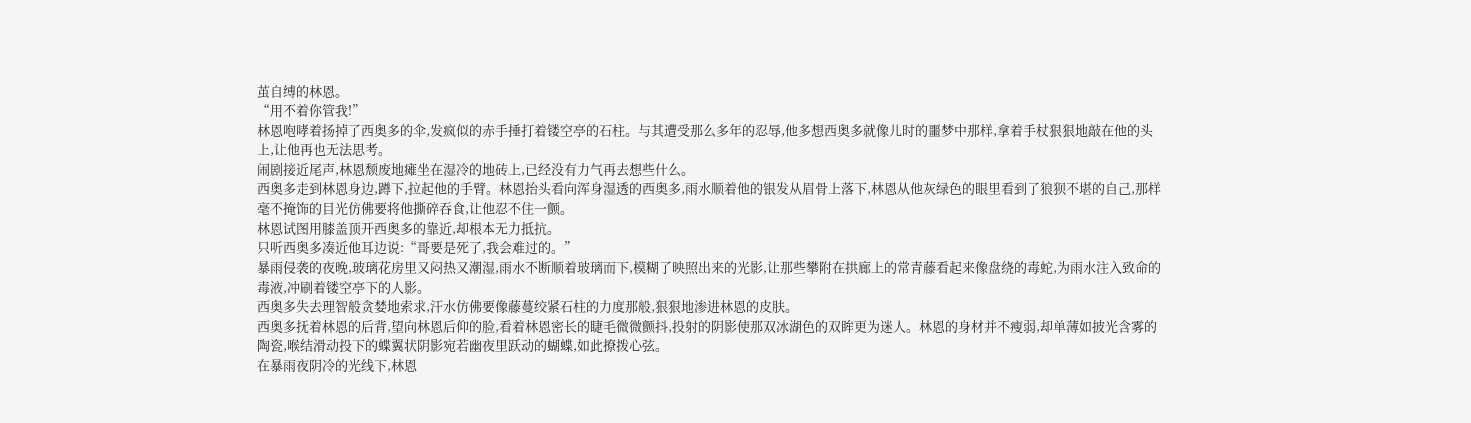茧自缚的林恩。
“用不着你管我!”
林恩咆哮着扬掉了西奥多的伞,发疯似的赤手捶打着镂空亭的石柱。与其遭受那么多年的忍辱,他多想西奥多就像儿时的噩梦中那样,拿着手杖狠狠地敲在他的头上,让他再也无法思考。
闹剧接近尾声,林恩颓废地瘫坐在湿冷的地砖上,已经没有力气再去想些什么。
西奥多走到林恩身边,蹲下,拉起他的手臂。林恩抬头看向浑身湿透的西奥多,雨水顺着他的银发从眉骨上落下,林恩从他灰绿色的眼里看到了狼狈不堪的自己,那样毫不掩饰的目光仿佛要将他撕碎吞食,让他忍不住一颤。
林恩试图用膝盖顶开西奥多的靠近,却根本无力抵抗。
只听西奥多凑近他耳边说:“哥要是死了,我会难过的。”
暴雨侵袭的夜晚,玻璃花房里又闷热又潮湿,雨水不断顺着玻璃而下,模糊了映照出来的光影,让那些攀附在拱廊上的常青藤看起来像盘绕的毒蛇,为雨水注入致命的毒液,冲刷着镂空亭下的人影。
西奥多失去理智般贪婪地索求,汗水仿佛要像藤蔓绞紧石柱的力度那般,狠狠地渗进林恩的皮肤。
西奥多抚着林恩的后背,望向林恩后仰的脸,看着林恩密长的睫毛微微颤抖,投射的阴影使那双冰湖色的双眸更为迷人。林恩的身材并不瘦弱,却单薄如披光含雾的陶瓷,喉结滑动投下的蝶翼状阴影宛若幽夜里跃动的蝴蝶,如此撩拨心弦。
在暴雨夜阴冷的光线下,林恩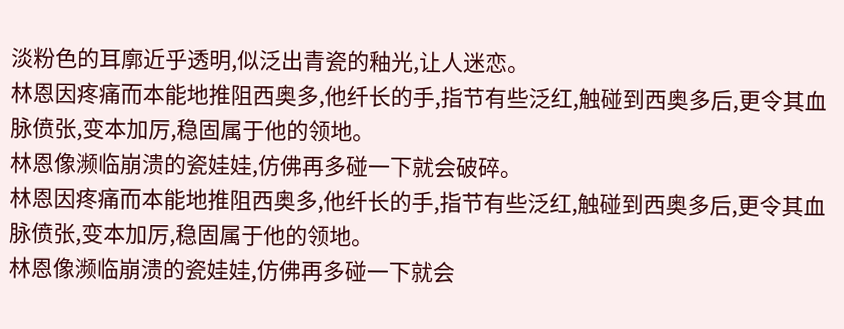淡粉色的耳廓近乎透明,似泛出青瓷的釉光,让人迷恋。
林恩因疼痛而本能地推阻西奥多,他纤长的手,指节有些泛红,触碰到西奥多后,更令其血脉偾张,变本加厉,稳固属于他的领地。
林恩像濒临崩溃的瓷娃娃,仿佛再多碰一下就会破碎。
林恩因疼痛而本能地推阻西奥多,他纤长的手,指节有些泛红,触碰到西奥多后,更令其血脉偾张,变本加厉,稳固属于他的领地。
林恩像濒临崩溃的瓷娃娃,仿佛再多碰一下就会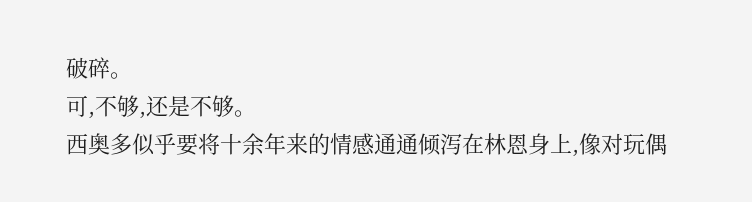破碎。
可,不够,还是不够。
西奥多似乎要将十余年来的情感通通倾泻在林恩身上,像对玩偶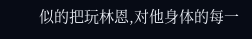似的把玩林恩,对他身体的每一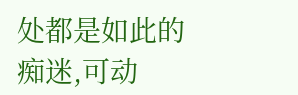处都是如此的痴迷,可动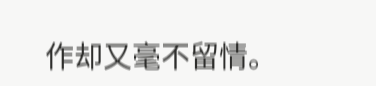作却又毫不留情。